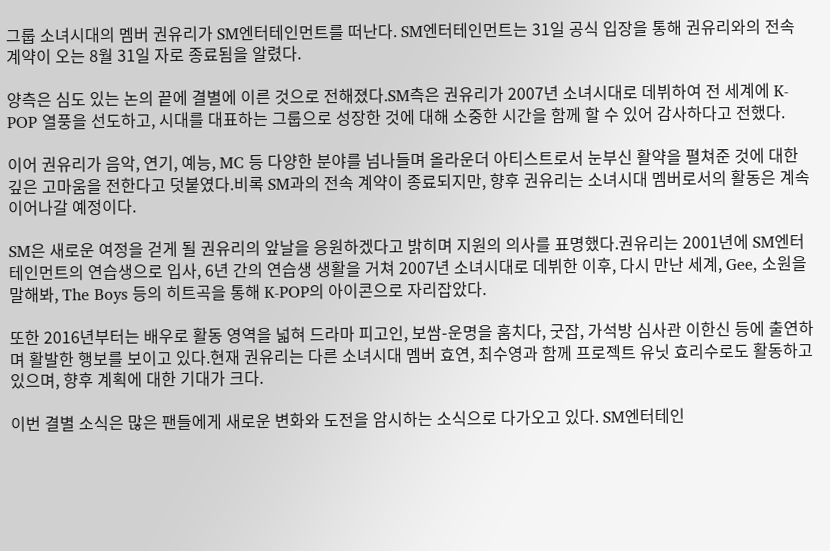그룹 소녀시대의 멤버 권유리가 SM엔터테인먼트를 떠난다. SM엔터테인먼트는 31일 공식 입장을 통해 권유리와의 전속 계약이 오는 8월 31일 자로 종료됨을 알렸다.

양측은 심도 있는 논의 끝에 결별에 이른 것으로 전해졌다.SM측은 권유리가 2007년 소녀시대로 데뷔하여 전 세계에 K-POP 열풍을 선도하고, 시대를 대표하는 그룹으로 성장한 것에 대해 소중한 시간을 함께 할 수 있어 감사하다고 전했다.

이어 권유리가 음악, 연기, 예능, MC 등 다양한 분야를 넘나들며 올라운더 아티스트로서 눈부신 활약을 펼쳐준 것에 대한 깊은 고마움을 전한다고 덧붙였다.비록 SM과의 전속 계약이 종료되지만, 향후 권유리는 소녀시대 멤버로서의 활동은 계속 이어나갈 예정이다.

SM은 새로운 여정을 걷게 될 권유리의 앞날을 응원하겠다고 밝히며 지원의 의사를 표명했다.권유리는 2001년에 SM엔터테인먼트의 연습생으로 입사, 6년 간의 연습생 생활을 거쳐 2007년 소녀시대로 데뷔한 이후, 다시 만난 세계, Gee, 소원을 말해봐, The Boys 등의 히트곡을 통해 K-POP의 아이콘으로 자리잡았다.

또한 2016년부터는 배우로 활동 영역을 넓혀 드라마 피고인, 보쌈-운명을 훔치다, 굿잡, 가석방 심사관 이한신 등에 출연하며 활발한 행보를 보이고 있다.현재 권유리는 다른 소녀시대 멤버 효연, 최수영과 함께 프로젝트 유닛 효리수로도 활동하고 있으며, 향후 계획에 대한 기대가 크다.

이번 결별 소식은 많은 팬들에게 새로운 변화와 도전을 암시하는 소식으로 다가오고 있다. SM엔터테인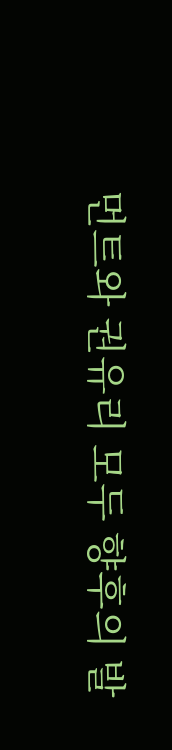먼트와 권유리 모두 향후의 발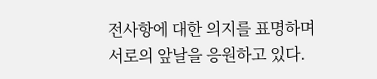전사항에 대한 의지를 표명하며 서로의 앞날을 응원하고 있다.